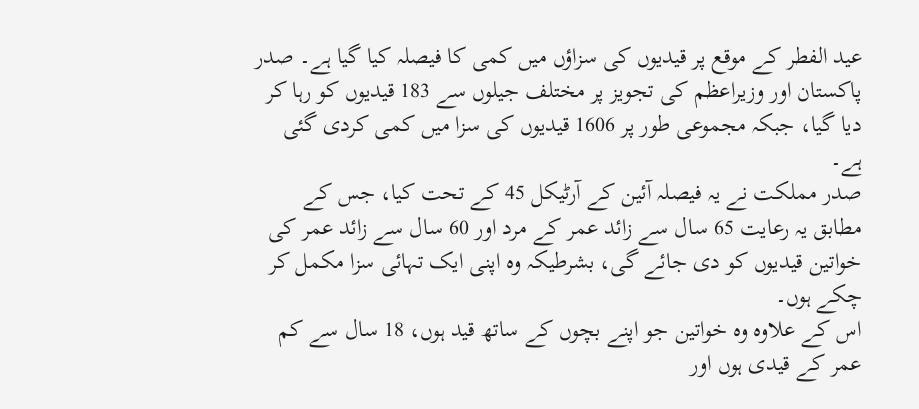عید الفطر کے موقع پر قیدیوں کی سزاؤں میں کمی کا فیصلہ کیا گیا ہے۔ صدر پاکستان اور وزیراعظم کی تجویز پر مختلف جیلوں سے 183 قیدیوں کو رہا کر دیا گیا، جبکہ مجموعی طور پر 1606 قیدیوں کی سزا میں کمی کردی گئی ہے۔
صدر مملکت نے یہ فیصلہ آئین کے آرٹیکل 45 کے تحت کیا، جس کے مطابق یہ رعایت 65 سال سے زائد عمر کے مرد اور 60 سال سے زائد عمر کی خواتین قیدیوں کو دی جائے گی، بشرطیکہ وہ اپنی ایک تہائی سزا مکمل کر چکے ہوں۔
اس کے علاوہ وہ خواتین جو اپنے بچوں کے ساتھ قید ہوں، 18 سال سے کم عمر کے قیدی ہوں اور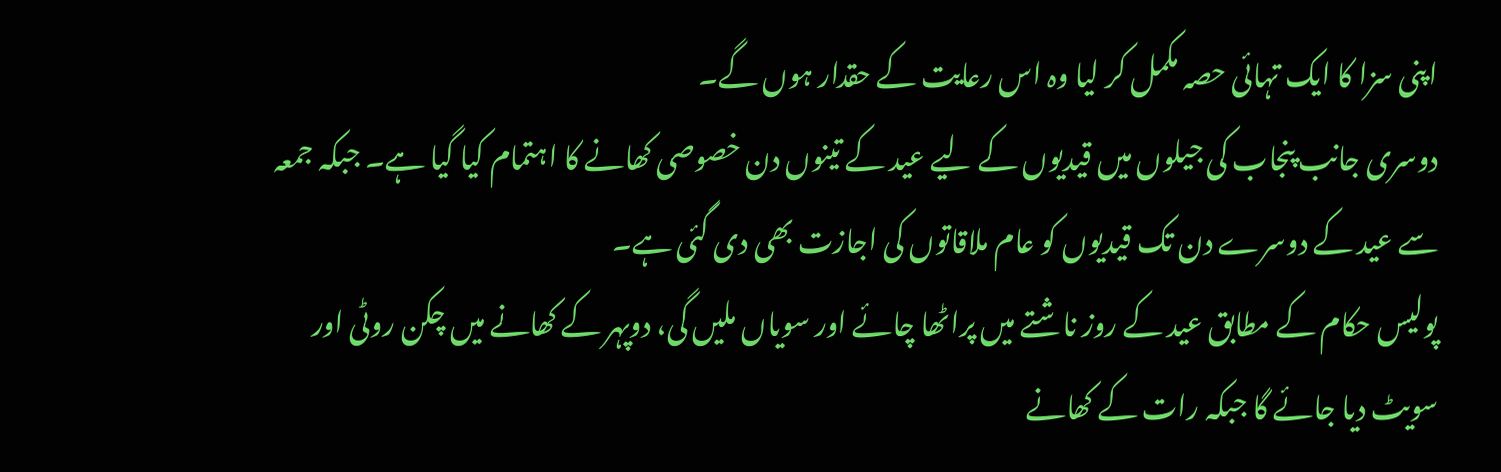اپنی سزا کا ایک تہائی حصہ مکمل کر لیا وہ اس رعایت کے حقدار ہوں گے۔
دوسری جانب پنجاب کی جیلوں میں قیدیوں کے لیے عید کے تینوں دن خصوصی کھانے کا اہتمام کیا گیا ہے۔ جبکہ جمعہ سے عید کے دوسرے دن تک قیدیوں کو عام ملاقاتوں کی اجازت بھی دی گئی ہے۔
پولیس حکام کے مطابق عید کے روز ناشتے میں پراٹھا چائے اور سویاں ملیں گی، دوپہر کے کھانے میں چکن روٹی اور سویٹ دیا جائے گا جبکہ رات کے کھانے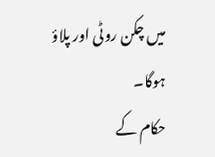میں چکن روٹی اور پلاؤ ہوگا۔
حکام کے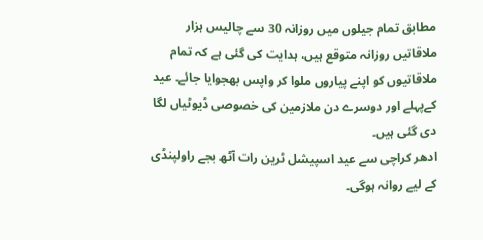مطابق تمام جیلوں میں روزانہ 30 سے چالیس ہزار ملاقاتیں روزانہ متوقع ہیں، ہدایت کی گئی ہے کہ تمام ملاقاتیوں کو اپنے پیاروں ملوا کر واپس بھجوایا جائے۔ عید کےپہلے اور دوسرے دن ملازمین کی خصوصی ڈیوٹیاں لگا دی گئی ہیں۔
ادھر کراچی سے عید اسپیشل ٹرین رات آٹھ بجے راولپنڈی کے لیے روانہ ہوگی۔